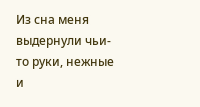Из сна меня выдернули чьи-то руки, нежные и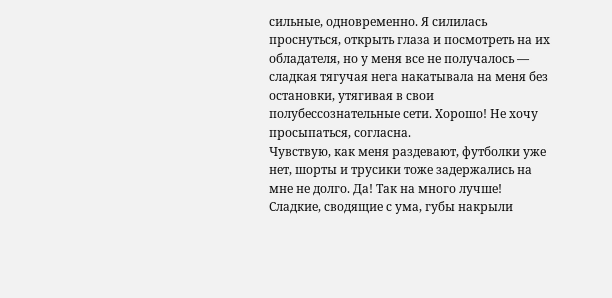сильные, одновременно. Я силилась проснуться, открыть глаза и посмотреть на их обладателя, но у меня все не получалось — сладкая тягучая нега накатывала на меня без остановки, утягивая в свои полубессознательные сети. Хорошо! Не хочу просыпаться, согласна.
Чувствую, как меня раздевают, футболки уже нет, шорты и трусики тоже задержались на мне не долго. Да! Так на много лучше!
Сладкие, сводящие с ума, губы накрыли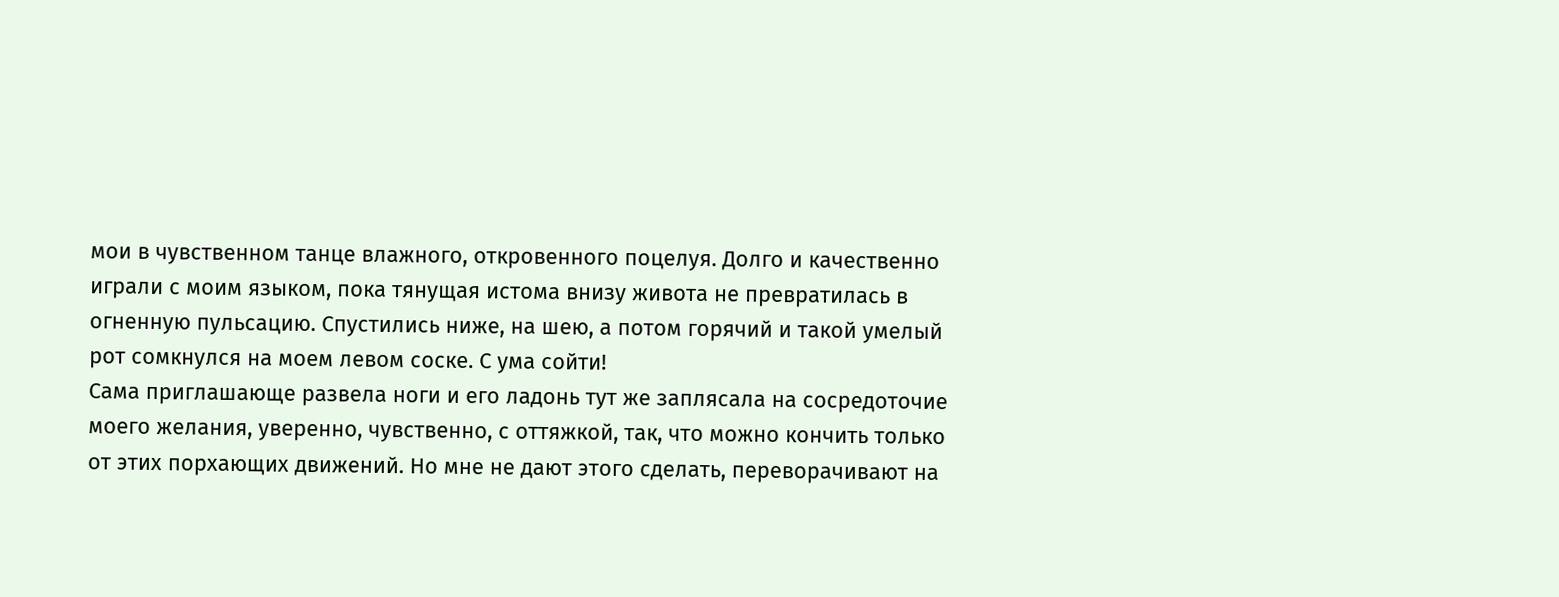мои в чувственном танце влажного, откровенного поцелуя. Долго и качественно играли с моим языком, пока тянущая истома внизу живота не превратилась в огненную пульсацию. Спустились ниже, на шею, а потом горячий и такой умелый рот сомкнулся на моем левом соске. С ума сойти!
Сама приглашающе развела ноги и его ладонь тут же заплясала на сосредоточие моего желания, уверенно, чувственно, с оттяжкой, так, что можно кончить только от этих порхающих движений. Но мне не дают этого сделать, переворачивают на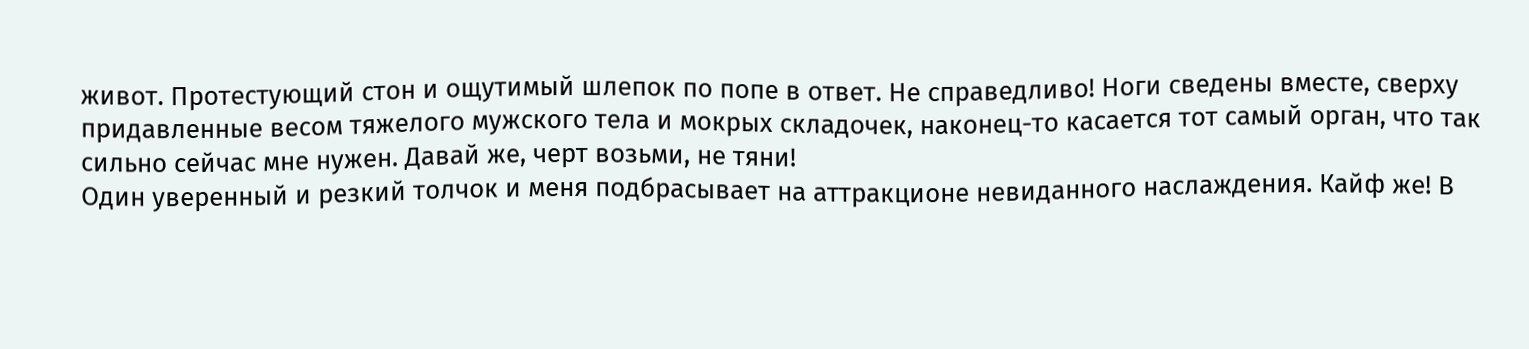живот. Протестующий стон и ощутимый шлепок по попе в ответ. Не справедливо! Ноги сведены вместе, сверху придавленные весом тяжелого мужского тела и мокрых складочек, наконец-то касается тот самый орган, что так сильно сейчас мне нужен. Давай же, черт возьми, не тяни!
Один уверенный и резкий толчок и меня подбрасывает на аттракционе невиданного наслаждения. Кайф же! В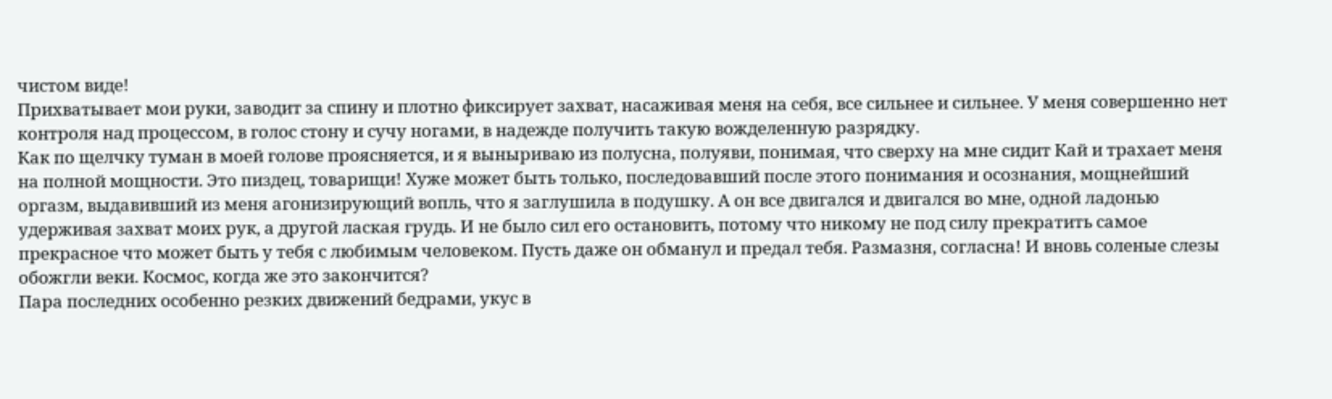чистом виде!
Прихватывает мои руки, заводит за спину и плотно фиксирует захват, насаживая меня на себя, все сильнее и сильнее. У меня совершенно нет контроля над процессом, в голос стону и сучу ногами, в надежде получить такую вожделенную разрядку.
Как по щелчку туман в моей голове проясняется, и я выныриваю из полусна, полуяви, понимая, что сверху на мне сидит Кай и трахает меня на полной мощности. Это пиздец, товарищи! Хуже может быть только, последовавший после этого понимания и осознания, мощнейший оргазм, выдавивший из меня агонизирующий вопль, что я заглушила в подушку. А он все двигался и двигался во мне, одной ладонью удерживая захват моих рук, а другой лаская грудь. И не было сил его остановить, потому что никому не под силу прекратить самое прекрасное что может быть у тебя с любимым человеком. Пусть даже он обманул и предал тебя. Размазня, согласна! И вновь соленые слезы обожгли веки. Космос, когда же это закончится?
Пара последних особенно резких движений бедрами, укус в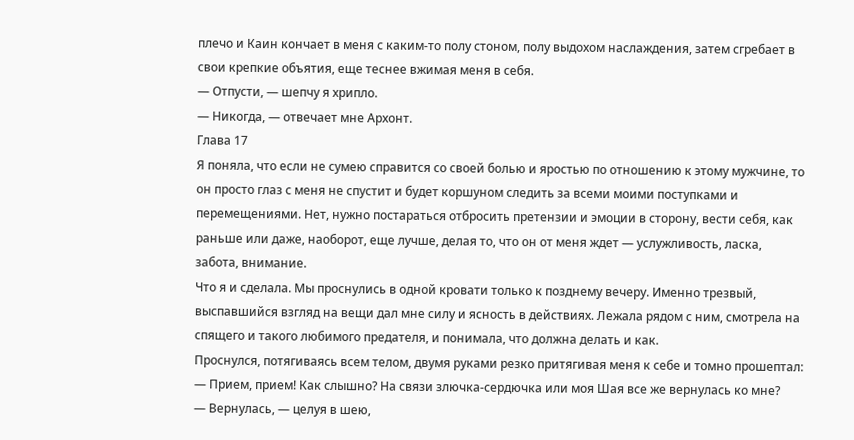плечо и Каин кончает в меня с каким-то полу стоном, полу выдохом наслаждения, затем сгребает в свои крепкие объятия, еще теснее вжимая меня в себя.
— Отпусти, — шепчу я хрипло.
— Никогда, — отвечает мне Архонт.
Глава 17
Я поняла, что если не сумею справится со своей болью и яростью по отношению к этому мужчине, то он просто глаз с меня не спустит и будет коршуном следить за всеми моими поступками и перемещениями. Нет, нужно постараться отбросить претензии и эмоции в сторону, вести себя, как раньше или даже, наоборот, еще лучше, делая то, что он от меня ждет — услужливость, ласка, забота, внимание.
Что я и сделала. Мы проснулись в одной кровати только к позднему вечеру. Именно трезвый, выспавшийся взгляд на вещи дал мне силу и ясность в действиях. Лежала рядом с ним, смотрела на спящего и такого любимого предателя, и понимала, что должна делать и как.
Проснулся, потягиваясь всем телом, двумя руками резко притягивая меня к себе и томно прошептал:
— Прием, прием! Как слышно? На связи злючка-сердючка или моя Шая все же вернулась ко мне?
— Вернулась, — целуя в шею,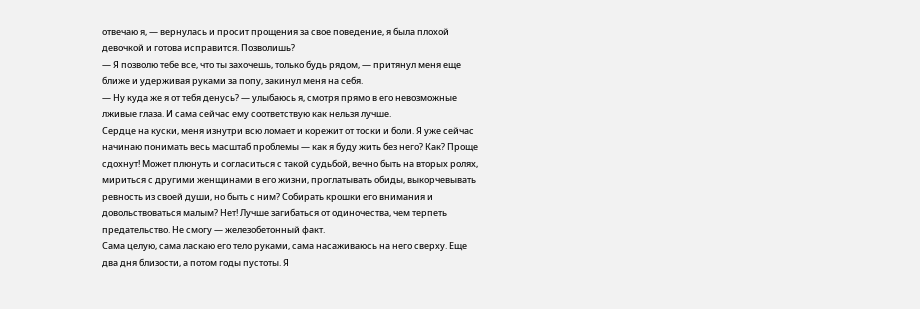отвечаю я, — вернулась и просит прощения за свое поведение, я была плохой девочкой и готова исправится. Позволишь?
— Я позволю тебе все, что ты захочешь, только будь рядом, — притянул меня еще ближе и удерживая руками за попу, закинул меня на себя.
— Ну куда же я от тебя денусь? — улыбаюсь я, смотря прямо в его невозможные лживые глаза. И сама сейчас ему соответствую как нельзя лучше.
Сердце на куски, меня изнутри всю ломает и корежит от тоски и боли. Я уже сейчас начинаю понимать весь масштаб проблемы — как я буду жить без него? Как? Проще сдохнут! Может плюнуть и согласиться с такой судьбой, вечно быть на вторых ролях, мириться с другими женщинами в его жизни, проглатывать обиды, выкорчевывать ревность из своей души, но быть с ним? Собирать крошки его внимания и довольствоваться малым? Нет! Лучше загибаться от одиночества, чем терпеть предательство. Не смогу — железобетонный факт.
Сама целую, сама ласкаю его тело руками, сама насаживаюсь на него сверху. Еще два дня близости, а потом годы пустоты. Я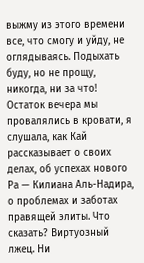выжму из этого времени все, что смогу и уйду, не оглядываясь. Подыхать буду, но не прощу, никогда, ни за что!
Остаток вечера мы провалялись в кровати, я слушала, как Кай рассказывает о своих делах, об успехах нового Ра — Килиана Аль-Надира, о проблемах и заботах правящей элиты. Что сказать? Виртуозный лжец. Ни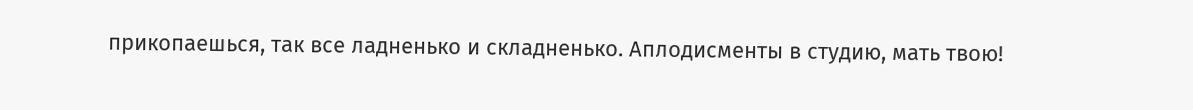прикопаешься, так все ладненько и складненько. Аплодисменты в студию, мать твою!